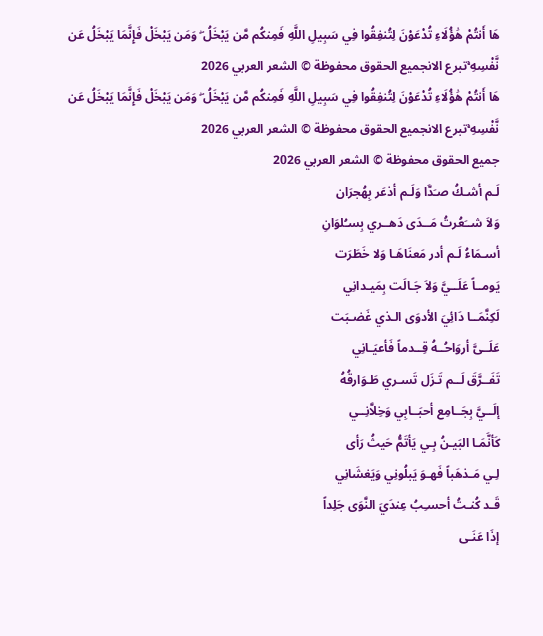هَا أَنتُمْ هَٰؤُلَاءِ تُدْعَوْنَ لِتُنفِقُوا فِي سَبِيلِ اللَّهِ فَمِنكُم مَّن يَبْخَلُ ۖ وَمَن يَبْخَلْ فَإِنَّمَا يَبْخَلُ عَن نَّفْسِهِ ۚتبرع الانجميع الحقوق محفوظة © الشعر العربي 2026
هَا أَنتُمْ هَٰؤُلَاءِ تُدْعَوْنَ لِتُنفِقُوا فِي سَبِيلِ اللَّهِ فَمِنكُم مَّن يَبْخَلُ ۖ وَمَن يَبْخَلْ فَإِنَّمَا يَبْخَلُ عَن نَّفْسِهِ ۚتبرع الانجميع الحقوق محفوظة © الشعر العربي 2026
جميع الحقوق محفوظة © الشعر العربي 2026
لَـم أشـكُ صـَدَّا وَلَـم أذعَر بِهُجرَان
وَلاَ شــَعُرتُ مَــدَى دَهــري بِسـُلوَانِ
أسـمَاءُ لَـم أدر مَعنَاهَـا وَلا خَطَرَت
يَومــاً عَلَــيَّ وَلاَ جَـالَت بِمَيـدانِي
لَكِنَّمَــا دَائِيَ الأدوَى الـذي غَضـبَت
عَلَــىَّ أروَاحُــهُ قِــدماً فَأعيَـانِي
تَفَــرَّقَ لَــم تَـزَل تَسـري طَـوَارقُهُ
إلَــيَّ بِجَــامِع أحبَــابِي وَخِلاَّنِــي
كَأنَّمَـا البَيـنُ بِـي يَأتَمُّ حَيثُ رَأى
لِـي مَـذهَباً فَهـوَ يَبلُونِي وَيَغشَانِي
قَـد كُنـتُ أحسـِبُ عِندَيَ النَّوَى جَلِداً
إذَا عَنَـى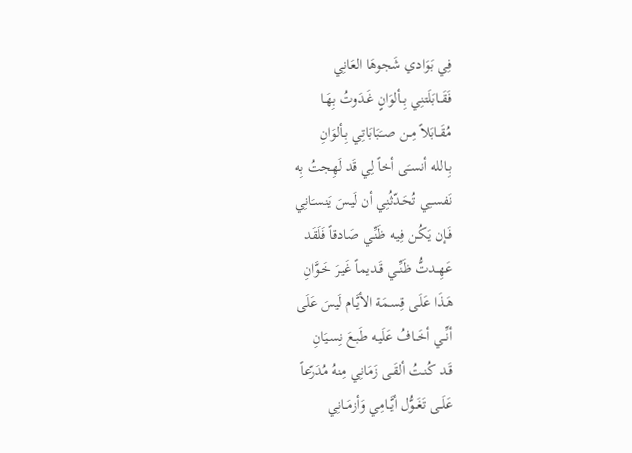فِي بَوَادي شَجوهَا العَانِي
فَقَــابَلَتنِي بِــألوَانٍ غَـدَوتُ بِهَـا
مُقَــابَلاً مِــن صــَبَابَاتِي بِـألوَانِ
بِـالله أنسـَى أخاً لِي قَد لَهِجتُ بِه
نَفســِي تُحَـدّثُنِي أن لَيـسَ يَنسـَانِي
فَـإن يَكُـن فِيـه ظَنِّـي صَادقاً فَلَقَد
عَهِــدتُّ ظَنِّــي قَـديماً غَيـرَ خَـوَّانِ
هَـذَا عَلَـى قِسـمَة الأيَّـام لَيسَ عَلَى
أنِّــي أخَــافُ عَلَيـه طَبـعَ نِسـيَانِ
قَـد كُنـتُ ألقَـى زَمَانِي مِنهُ مُدَرّعاً
عَلَــى تَغَــوُّل أيَّــامِي وَأزمَــانِي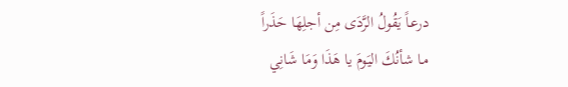درعـاً يَقُولُ الرَّدَى مِن أجلِهَا حَذَراً
مـا شأنُكَ اليَومَ يا هَذَا وَمَا شَانِي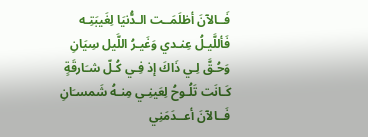فَــالآنَ أظلَمَــت الـدُّنيَا لِغَيبَتِـه
فَأللَّيـلُ عِنـدي وَغَيـرُ اللَّيل سِيَانِ
وَحُـقَّ لِـي ذَاكَ إذ فِـي كُـلّ شـَارقَةٍ
كَـانَت تَلُـوحُ لِعَينِـي مِنـهُ شَمسـَانِ
فَــالآنَ أعــدَمَنِي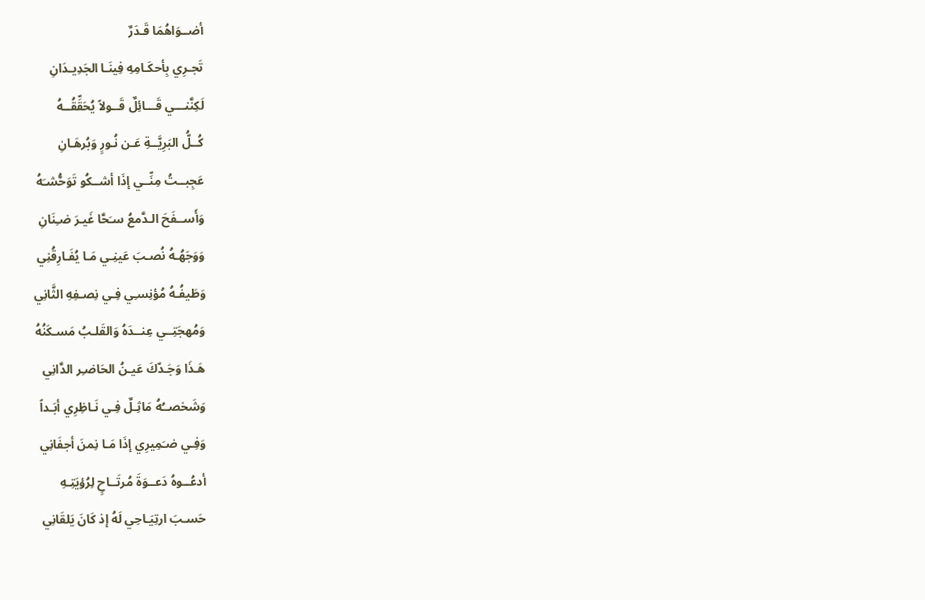أضــوَاهُمَا قَـدَرٌ
تَجـرِي بِأحكَـامِهِ فِينَـا الجَدِيـدَانِ
لَكِنَّنـــي قَـــائِلٌ قَــولاً يُحَقِّقُــهُ
كُــلُّ البَرِيَّــةِ عَـن نُـورٍ وَبُرهَـانِ
عَجِبــتُ مِنِّــي إذَا أشــكُو تَوَحُّشـَهُ
وَأَســفَحَ الـدَّمعُ سـَحَّا غَيـرَ ضـِنَانِ
وَوَجَهُـهُ نُصـبَ عَينِـي مَـا يُفَـارِقُنِي
وَطَيفُـهُ مُؤنِسـِي فِـي نِصـفِهِ الثَّانِي
وَمُهجَتِــي عِنــدَهُ وَالقَلـبُ مَسـكَنُهُ
هَـذَا وَجَـدّكَ عَيـنُ الحَاضـِر الدَّانِي
وَشَخصــُهُ مَاثِـلٌ فِـي نَـاظِرِي أبَـداً
وَفِـي ضـَمِيرِي إذَا مَـا نِمنَ أجفَانِي
أدعُــوهُ دَعــوَةَ مُرتَــاحٍ لِرُؤيَتِـهِ
حَسـبَ ارتِيَـاحِي لَهُ إذ كَانَ يَلقَانِي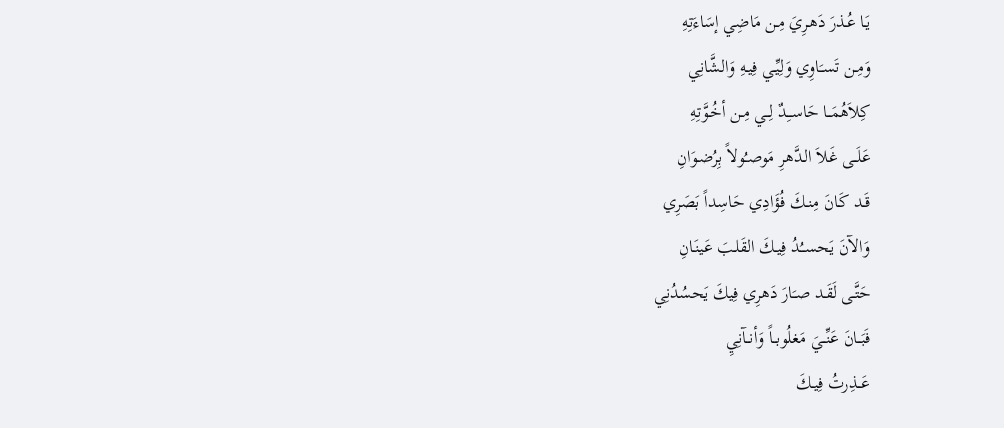يَـا عُـذرَ دَهـرِيَ مِـن مَاضِي إسَاءَتِهِ
وَمِـن تَسـَاوِي وَلِيِّـي فِيـهِ وَالشَّانِي
كِلاَهُمَــا حَاســِدٌ لِــي مِـن أخُـوَّتِهِ
عَلَــى غَلاَ الـدَّهرِ مَوصـُولاً بِرُضـوَانِ
قَـد كَـانَ مِنـكَ فُؤَادِي حَاسِداً بَصَرِي
وَالآنَ يَحســُدُ فِيـكَ القَلـبَ عَينَـانِ
حَتَّـى لَقَـد صـَارَ دَهرِي فِيكَ يَحسُدُنِي
فَبَــانَ عَنِّــيَ مَغلُوبــاً وَأنــآنِيِ
عَــذِرتُ فِيـكَ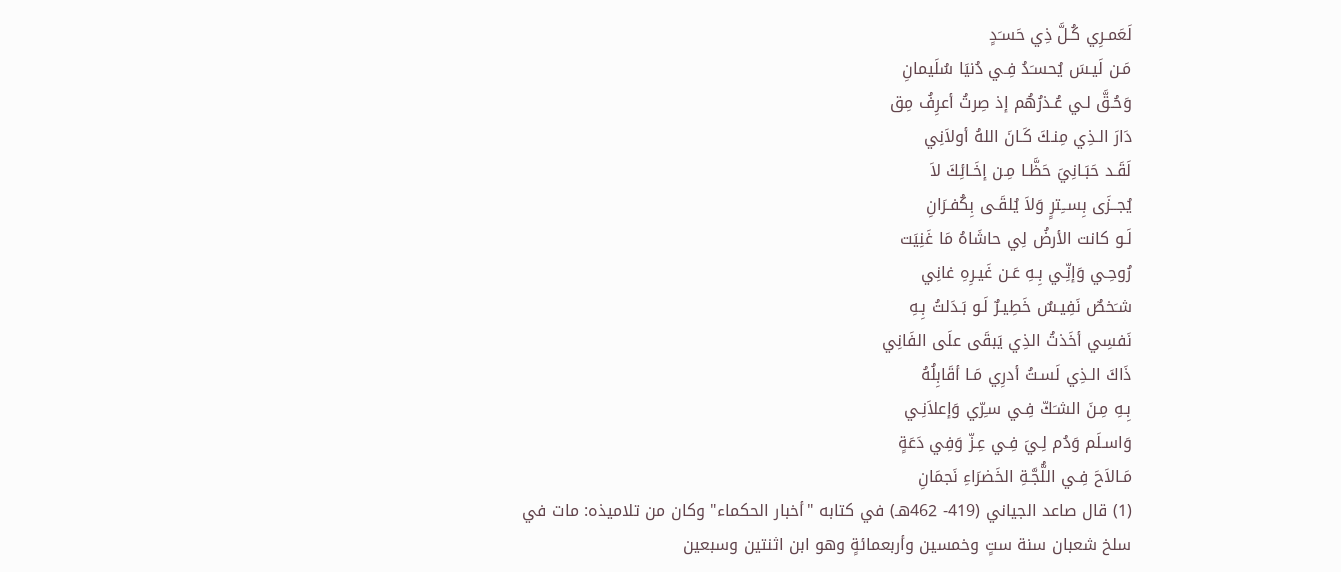لَعَمـرِي كُـلَّ ذِي حَسـَدٍ
مَـن لَيـسَ يُحسـَدُ فِـي دُنيَا سُلَيمانِ
وَحُـقَّ لـي عُـذرُهُم إذ صِرتُ أعرِفُ مِق
دَارَ الـذِي مِنـكَ كَـانَ اللهُ أولاَنِي
لَقَـد حَبَـانِيَ حَظَّـا مِـن إخَـائِكَ لاَ
يُجــزَى بِســِترٍ وَلاَ يُلقَـى بِكُفـرَانِ
لَـو كانت الأرضُ لِي حاشَاهُ مَا غَنِيَت
رُوحِـي وَإنِّـي بِـهِ عَـن غَيـرِهِ غانِي
شـَخصٌ نَفِيـسٌ خَطِيـرٌ لَـو بَـدَلتُ بِـهِ
نَفسِي أخَذتُ الذِي يَبقَى علَى الفَانِي
ذَاكَ الـذِي لَسـتُ أدرِي مَـا أقَابِلُهُ
بِـهِ مِـنَ الشـَكّ فِـي سـِرّي وَإعلاَنِـي
وَاسـلَم وَدُم لِـيَ فِـي عِـزّ وَفِي دَعَةٍ
مَـالاَحَ فِـي اللُّجَّـةِ الخَضرَاءِ نَجمَانِ
(1) قال صاعد الجياني (419- 462هـ) في كتابه "أخبار الحكماء" وكان من تلاميذه: مات في سلخ شعبان سنة ستٍ وخمسين وأربعمائةٍ وهو ابن اثنتين وسبعين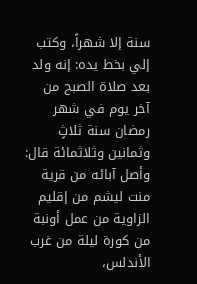سنة إلا شهراً، وكتب إلي بخط يده: إنه ولد بعد صلاة الصبح من آخر يوم في شهر رمضان سنة ثلاثٍ وثمانين وثلاثمائة قال: وأصل آبائه من قرية منت ليشم من إقليم الزاوية من عمل أونبة من كورة ليلة من غرب الأندلس،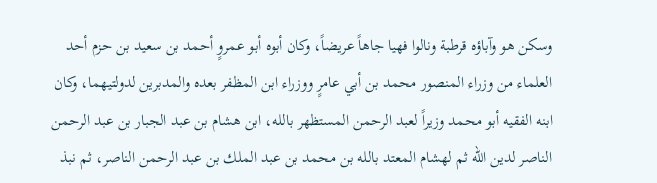وسكن هو وآباؤه قرطبة ونالوا فهيا جاهاً عريضاً، وكان أبوه أبو عمروٍ أحمد بن سعيد بن حزم أحد العلماء من وزراء المنصور محمد بن أبي عامرٍ ووزراء ابن المظفر بعده والمدبرين لدولتيهما، وكان ابنه الفقيه أبو محمد وزيراً لعبد الرحمن المستظهر بالله، ابن هشام بن عبد الجبار بن عبد الرحمن الناصر لدين الله ثم لهشام المعتد بالله بن محمد بن عبد الملك بن عبد الرحمن الناصر، ثم نبذ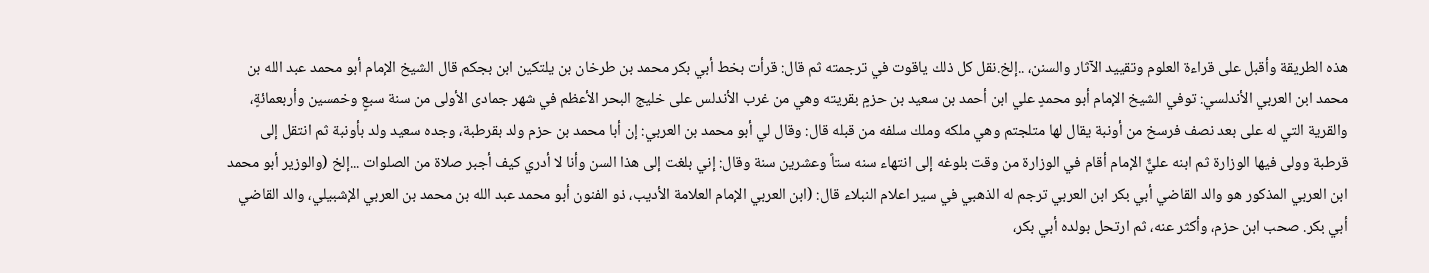هذه الطريقة وأقبل على قراءة العلوم وتقييد الآثار والسنن، ..إلخ.نقل كل ذلك ياقوت في ترجمته ثم قال: قرأت بخط أبي بكر محمد بن طرخان بن يلتكين ابن بجكم قال الشيخ الإمام أبو محمد عبد الله بن محمد ابن العربي الأندلسي: توفي الشيخ الإمام أبو محمدٍ علي ابن أحمد بن سعيد بن حزمٍ بقريته وهي من غرب الأندلس على خليج البحر الأعظم في شهر جمادى الأولى من سنة سبعٍ وخمسين وأربعمائةٍ، والقرية التي له على بعد نصف فرسخ من أونبة يقال لها متلجتم وهي ملكه وملك سلفه من قبله قال: وقال لي أبو محمد بن العربي: إن أبا محمد بن حزم ولد بقرطبة، وجده سعيد ولد بأونبة ثم انتقل إلى قرطبة وولى فيها الوزارة ثم ابنه عليٌّ الإمام أقام في الوزارة من وقت بلوغه إلى انتهاء سنه ستاً وعشرين سنة وقال: إني بلغت إلى هذا السن وأنا لا أدري كيف أجبر صلاة من الصلوات ...إلخ (والوزير أبو محمد ابن العربي المذكور هو والد القاضي أبي بكر ابن العربي ترجم له الذهبي في سير اعلام النبلاء قال: (ابن العربي الإمام العلامة الأديب، ذو الفنون أبو محمد عبد الله بن محمد بن العربي الإشبيلي، والد القاضي أبي بكر. صحب ابن حزم، وأكثر عنه، ثم ارتحل بولده أبي بكر،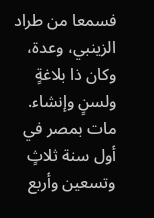فسمعا من طراد الزينبي، وعدة، وكان ذا بلاغةٍ ولسنٍ وإنشاء. مات بمصر في أول سنة ثلاثٍ وتسعين وأربع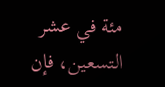مئة في عشر التسعين، فإن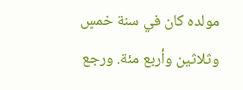مولده كان في سنة خمسٍ وثلاثين وأربع مئة. ورجع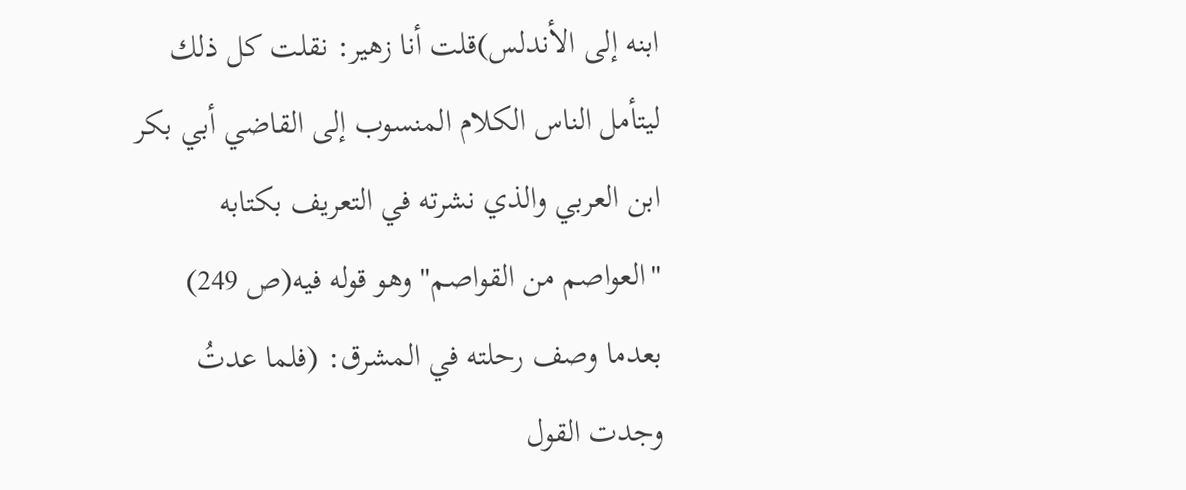ابنه إلى الأندلس)قلت أنا زهير: نقلت كل ذلك ليتأمل الناس الكلام المنسوب إلى القاضي أبي بكر ابن العربي والذي نشرته في التعريف بكتابه "العواصم من القواصم" وهو قوله فيه(ص 249) بعدما وصف رحلته في المشرق: (فلما عدتُ وجدت القول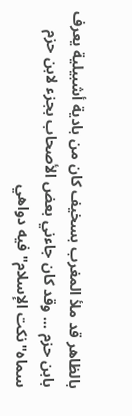بالظاهر قد ملأ المغرب بسخيف كان من بادية أشبيلية يعرف بابن حزم ... وقد كان جاءني بعض الأصحاب بجزء لابن حزم سماه"نكت الإسلام" فيه دواهي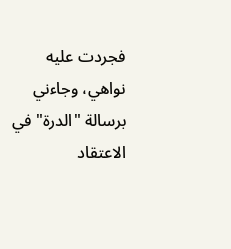فجردت عليه نواهي، وجاءني برسالة "الدرة" في الاعتقاد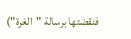فنقضتها برسالة "الغرة")